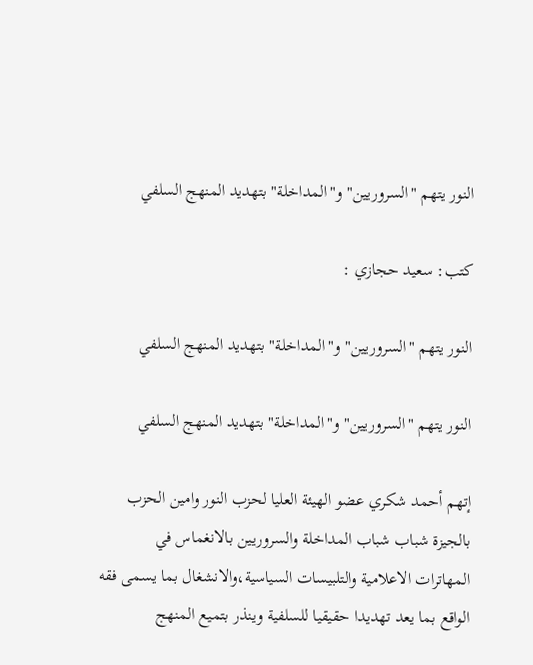النور يتهم "السروريين" و"المداخلة" بتهديد المنهج السلفي

كتب: سعيد حجازي :

النور يتهم "السروريين" و"المداخلة" بتهديد المنهج السلفي

النور يتهم "السروريين" و"المداخلة" بتهديد المنهج السلفي

إتهم أحمد شكري عضو الهيئة العليا لحزب النور وامين الحزب بالجيزة شباب شباب المداخلة والسروريين بالانغماس في المهاترات الاعلامية والتلبيسات السياسية،والانشغال بما يسمى فقه الواقع بما يعد تهديدا حقيقيا للسلفية وينذر بتميع المنهج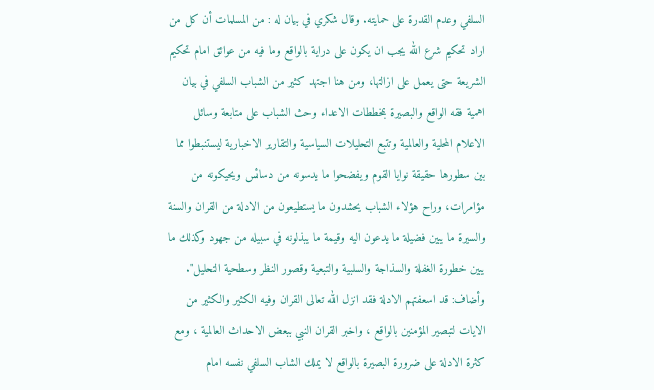السلفي وعدم القدرة على حمايته. وقال شكري في بيان له : من المسلمات أن كل من اراد تحكيم شرع الله يجب ان يكون على دراية بالواقع وما فيه من عوائق امام تحكيم الشريعة حتى يعمل على ازالتها، ومن هنا اجتهد كثير من الشباب السلفي في بيان اهمية فقه الواقع والبصيرة بمخططات الاعداء وحث الشباب على متابعة وسائل الاعلام المحلية والعالمية وتتبع التحليلات السياسية والتقارير الاخبارية ليستنبطوا مما بين سطورها حقيقة نوايا القوم ويفضحوا ما يدسونه من دسائس ويحيكونه من مؤامرات، وراح هؤلاء الشباب يحشدون ما يستطيعون من الادلة من القران والسنة والسيرة ما يبين فضيلة ما يدعون اليه وقيمة ما يبذلونه في سبيله من جهود وكذلك ما يبين خطورة الغفلة والسذاجة والسلبية والتبعية وقصور النظر وسطحية التحليل". وأضاف: قد اسعفتهم الادلة فقد انزل الله تعالى القران وفيه الكثير والكثير من الايات لتبصير المؤمنين بالواقع ، واخبر القران النبي ببعض الاحداث العالمية ، ومع كثرة الادلة على ضرورة البصيرة بالواقع لا يملك الشاب السلفي نفسه امام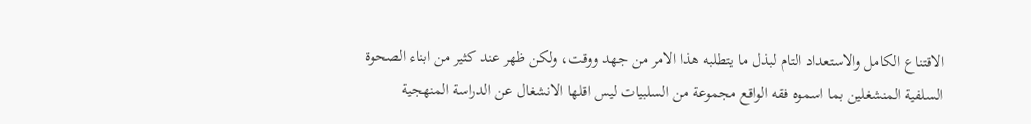الاقتناع الكامل والاستعداد التام لبذل ما يتطلبه هذا الامر من جهد ووقت، ولكن ظهر عند كثير من ابناء الصحوة السلفية المنشغلين بما اسموه فقه الواقع مجموعة من السلبيات ليس اقلها الانشغال عن الدراسة المنهجية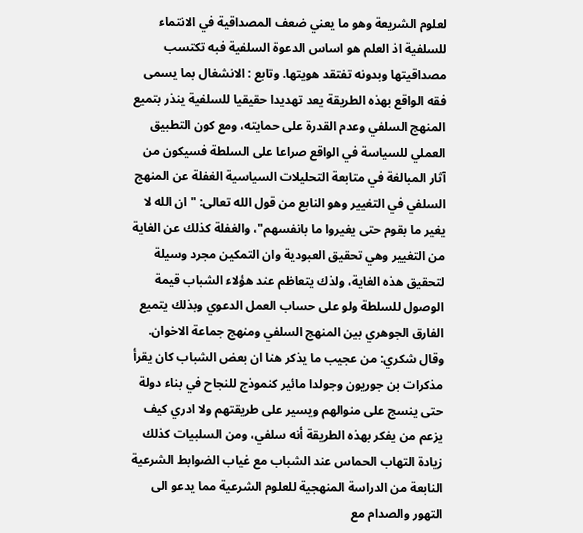لعلوم الشريعة وهو ما يعني ضعف المصداقية في الانتماء للسلفية اذ العلم هو اساس الدعوة السلفية فبه تكتسب مصداقيتها وبدونه تفتقد هويتها. وتابع : الانشغال بما يسمى فقه الواقع بهذه الطريقة يعد تهديدا حقيقيا للسلفية ينذر بتميع المنهج السلفي وعدم القدرة على حمايته، ومع كون التطبيق العملي للسياسة في الواقع صراعا على السلطة فسيكون من آثار المبالغة في متابعة التحليلات السياسية الغفلة عن المنهج السلفي في التغيير وهو النابع من قول الله تعالى: "ان الله لا يغير ما بقوم حتى يغيروا ما بانفسهم"، والغفلة كذلك عن الغاية من التغيير وهي تحقيق العبودية وان التمكين مجرد وسيلة لتحقيق هذه الغاية، ولذك يتعاظم عند هؤلاء الشباب قيمة الوصول للسلطة ولو على حساب العمل الدعوي وبذلك يتميع الفارق الجوهري بين المنهج السلفي ومنهج جماعة الاخوان. وقال شكري: من عجيب ما يذكر هنا ان بعض الشباب كان يقرأ مذكرات بن جوريون وجولدا مائير كنموذج للنجاح في بناء دولة حتى ينسج على منوالهم ويسير على طريقتهم ولا ادري كيف يزعم من يفكر بهذه الطريقة أنه سلفي، ومن السلبيات كذلك زيادة التهاب الحماس عند الشباب مع غياب الضوابط الشرعية النابعة من الدراسة المنهجية للعلوم الشرعية مما يدعو الى التهور والصدام مع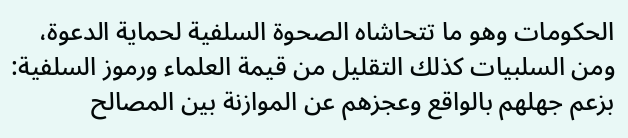الحكومات وهو ما تتحاشاه الصحوة السلفية لحماية الدعوة، ومن السلبيات كذلك التقليل من قيمة العلماء ورموز السلفية: بزعم جهلهم بالواقع وعجزهم عن الموازنة بين المصالح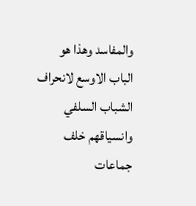والمفاسد وهذا هو الباب الاوسع لانحراف الشباب السلفي وانسياقهم خلف جماعات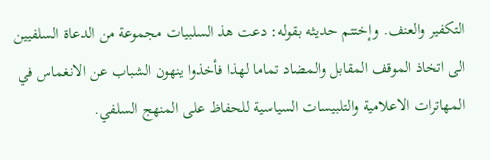التكفير والعنف. وإختتم حديثه بقوله: دعت هذ السلبيات مجموعة من الدعاة السلفيين الى اتخاذ الموقف المقابل والمضاد تماما لهذا فأخذوا ينهون الشباب عن الانغماس في المهاترات الاعلامية والتلبيسات السياسية للحفاظ على المنهج السلفي.